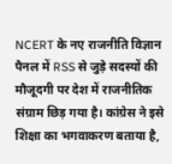NCERT के नए राजनीति विज्ञान पैनल में RSS से जुड़े सदस्यों की मौजूदगी पर देश में राजनीतिक संग्राम छिड़ गया है। कांग्रेस ने इसे शिक्षा का भगवाकरण बताया है,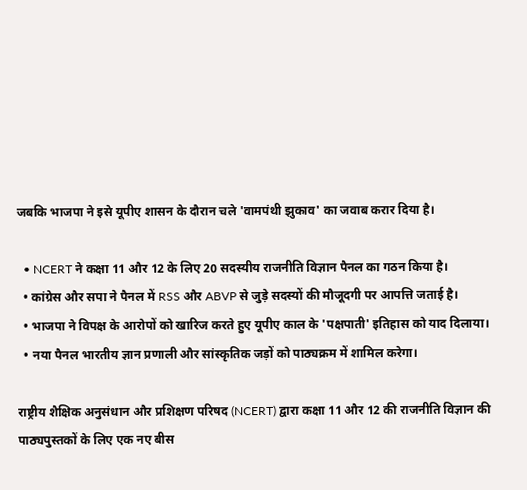जबकि भाजपा ने इसे यूपीए शासन के दौरान चले 'वामपंथी झुकाव' का जवाब करार दिया है।

  • NCERT ने कक्षा 11 और 12 के लिए 20 सदस्यीय राजनीति विज्ञान पैनल का गठन किया है।
  • कांग्रेस और सपा ने पैनल में RSS और ABVP से जुड़े सदस्यों की मौजूदगी पर आपत्ति जताई है।
  • भाजपा ने विपक्ष के आरोपों को खारिज करते हुए यूपीए काल के 'पक्षपाती' इतिहास को याद दिलाया।
  • नया पैनल भारतीय ज्ञान प्रणाली और सांस्कृतिक जड़ों को पाठ्यक्रम में शामिल करेगा।

राष्ट्रीय शैक्षिक अनुसंधान और प्रशिक्षण परिषद (NCERT) द्वारा कक्षा 11 और 12 की राजनीति विज्ञान की पाठ्यपुस्तकों के लिए एक नए बीस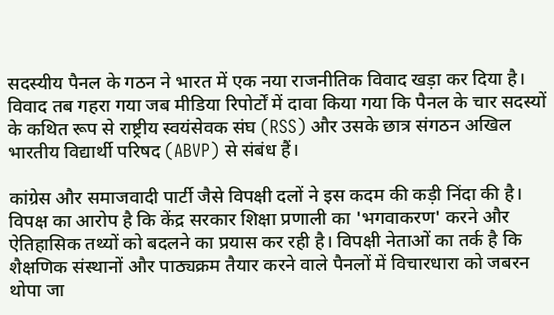सदस्यीय पैनल के गठन ने भारत में एक नया राजनीतिक विवाद खड़ा कर दिया है। विवाद तब गहरा गया जब मीडिया रिपोर्टों में दावा किया गया कि पैनल के चार सदस्यों के कथित रूप से राष्ट्रीय स्वयंसेवक संघ (RSS) और उसके छात्र संगठन अखिल भारतीय विद्यार्थी परिषद (ABVP) से संबंध हैं।

कांग्रेस और समाजवादी पार्टी जैसे विपक्षी दलों ने इस कदम की कड़ी निंदा की है। विपक्ष का आरोप है कि केंद्र सरकार शिक्षा प्रणाली का 'भगवाकरण' करने और ऐतिहासिक तथ्यों को बदलने का प्रयास कर रही है। विपक्षी नेताओं का तर्क है कि शैक्षणिक संस्थानों और पाठ्यक्रम तैयार करने वाले पैनलों में विचारधारा को जबरन थोपा जा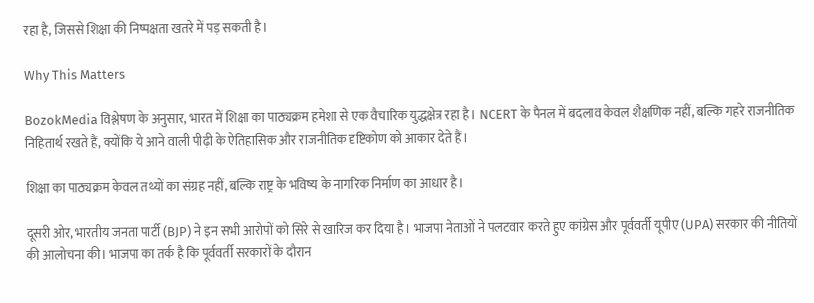रहा है, जिससे शिक्षा की निष्पक्षता खतरे में पड़ सकती है।

Why This Matters

BozokMedia विश्लेषण के अनुसार, भारत में शिक्षा का पाठ्यक्रम हमेशा से एक वैचारिक युद्धक्षेत्र रहा है। NCERT के पैनल में बदलाव केवल शैक्षणिक नहीं, बल्कि गहरे राजनीतिक निहितार्थ रखते हैं, क्योंकि ये आने वाली पीढ़ी के ऐतिहासिक और राजनीतिक दृष्टिकोण को आकार देते हैं।

शिक्षा का पाठ्यक्रम केवल तथ्यों का संग्रह नहीं, बल्कि राष्ट्र के भविष्य के नागरिक निर्माण का आधार है।

दूसरी ओर, भारतीय जनता पार्टी (BJP) ने इन सभी आरोपों को सिरे से खारिज कर दिया है। भाजपा नेताओं ने पलटवार करते हुए कांग्रेस और पूर्ववर्ती यूपीए (UPA) सरकार की नीतियों की आलोचना की। भाजपा का तर्क है कि पूर्ववर्ती सरकारों के दौरान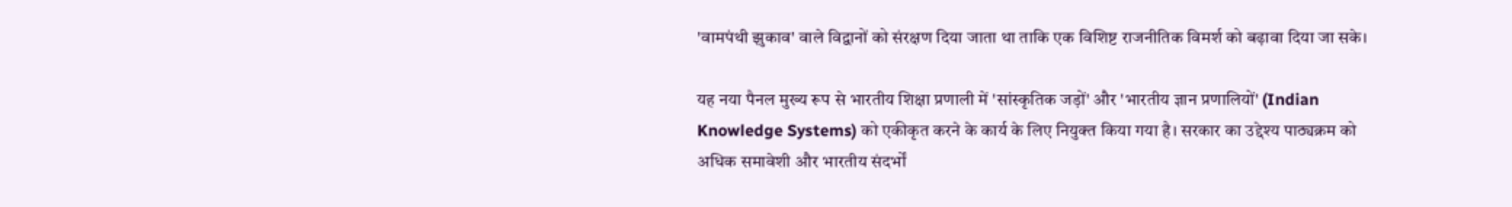'वामपंथी झुकाव' वाले विद्वानों को संरक्षण दिया जाता था ताकि एक विशिष्ट राजनीतिक विमर्श को बढ़ावा दिया जा सके।

यह नया पैनल मुख्य रूप से भारतीय शिक्षा प्रणाली में 'सांस्कृतिक जड़ों' और 'भारतीय ज्ञान प्रणालियों' (Indian Knowledge Systems) को एकीकृत करने के कार्य के लिए नियुक्त किया गया है। सरकार का उद्देश्य पाठ्यक्रम को अधिक समावेशी और भारतीय संदर्भों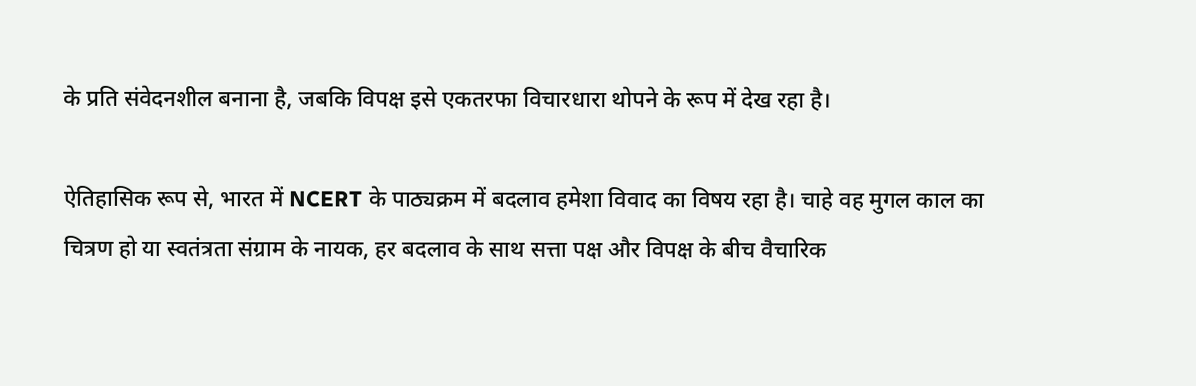के प्रति संवेदनशील बनाना है, जबकि विपक्ष इसे एकतरफा विचारधारा थोपने के रूप में देख रहा है।

ऐतिहासिक रूप से, भारत में NCERT के पाठ्यक्रम में बदलाव हमेशा विवाद का विषय रहा है। चाहे वह मुगल काल का चित्रण हो या स्वतंत्रता संग्राम के नायक, हर बदलाव के साथ सत्ता पक्ष और विपक्ष के बीच वैचारिक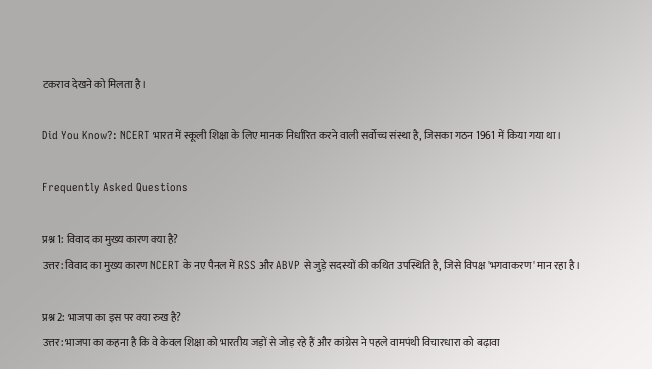टकराव देखने को मिलता है।

Did You Know?: NCERT भारत में स्कूली शिक्षा के लिए मानक निर्धारित करने वाली सर्वोच्च संस्था है, जिसका गठन 1961 में किया गया था।

Frequently Asked Questions

प्रश्न 1: विवाद का मुख्य कारण क्या है?
उत्तर: विवाद का मुख्य कारण NCERT के नए पैनल में RSS और ABVP से जुड़े सदस्यों की कथित उपस्थिति है, जिसे विपक्ष 'भगवाकरण' मान रहा है।

प्रश्न 2: भाजपा का इस पर क्या रुख है?
उत्तर: भाजपा का कहना है कि वे केवल शिक्षा को भारतीय जड़ों से जोड़ रहे हैं और कांग्रेस ने पहले वामपंथी विचारधारा को बढ़ावा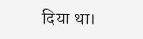दिया था।